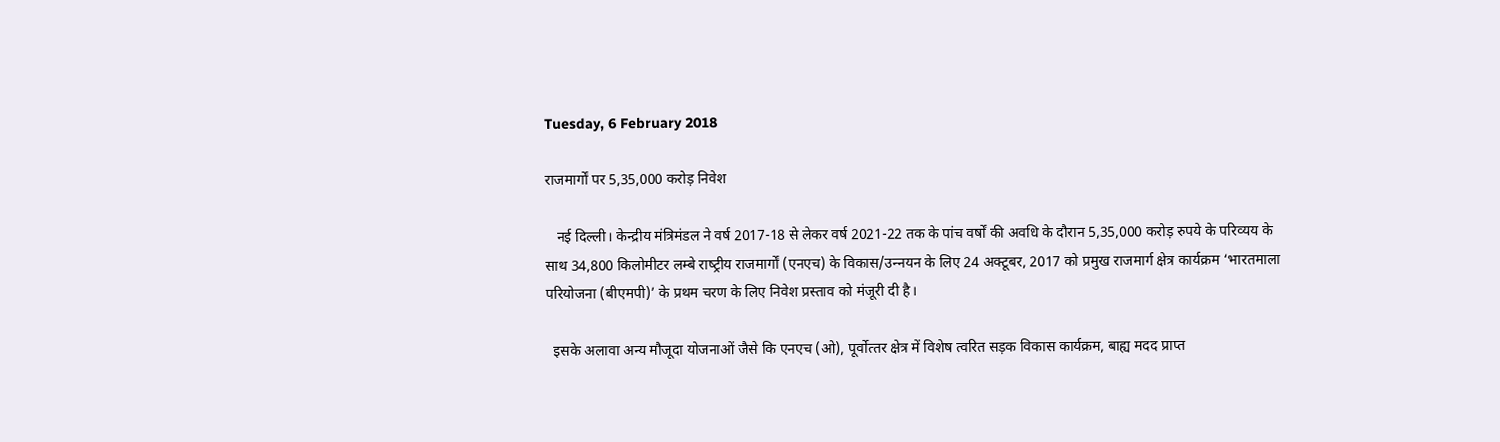Tuesday, 6 February 2018

राजमार्गों पर 5,35,000 करोड़ निवेश

   नई दिल्ली। केन्‍द्रीय मंत्रिमंडल ने वर्ष 2017-18 से लेकर वर्ष 2021-22 तक के पांच वर्षों की अवधि के दौरान 5,35,000 करोड़ रुपये के परिव्‍यय के साथ 34,800 किलोमीटर लम्‍बे राष्‍ट्रीय राजमार्गों (एनएच) के विकास/उन्‍नयन के लिए 24 अक्‍टूबर, 2017 को प्रमुख राजमार्ग क्षेत्र कार्यक्रम ‘भारतमाला परियोजना (बीएमपी)’ के प्रथम चरण के लिए निवेश प्रस्‍ताव को मंजूरी दी है।

  इसके अलावा अन्‍य मौजूदा योजनाओं जैसे कि एनएच (ओ), पूर्वोत्‍तर क्षेत्र में विशेष त्‍वरित सड़क विकास कार्यक्रम, बाह्य मदद प्राप्‍त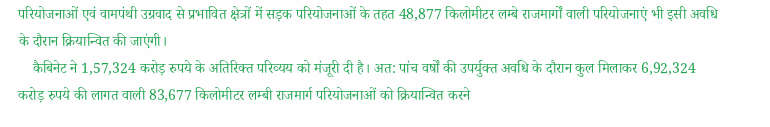परियोजनाओं एवं वामपंथी उग्रवाद से प्रभावित क्षेत्रों में सड़क परियोजनाओं के तहत 48,877 किलोमीटर लम्‍बे राजमार्गों वाली परियोजनाएं भी इसी अवधि के दौरान क्रियान्वित की जाएंगी।
    कैबिनेट ने 1,57,324 करोड़ रुपये के अतिरिक्‍त परिव्‍यय को मंजूरी दी है। अत: पांच वर्षों की उपर्युक्‍त अवधि के दौरान कुल मिलाकर 6,92,324 करोड़ रुपये की लागत वाली 83,677 किलोमीटर लम्‍बी राजमार्ग परियोजनाओं को क्रियान्वित करने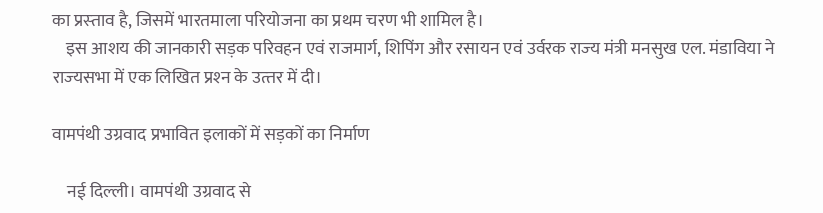का प्रस्‍ताव है, जिसमें भारतमाला परियोजना का प्रथम चरण भी शामिल है।
    इस आशय की जानकारी सड़क परिवहन एवं राजमार्ग, शिपिंग और रसायन एवं उर्वरक राज्‍य मंत्री मनसुख एल. मंडाविया ने राज्‍यसभा में एक लिखित प्रश्‍न के उत्‍तर में दी।

वामपंथी उग्रवाद प्रभावित इलाकों में सड़कों का निर्माण

    नई दिल्ली। वामपंथी उग्रवाद से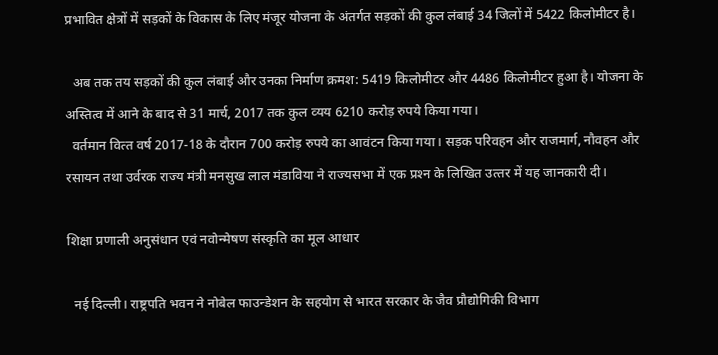प्रभावित क्षेत्रों में सड़कों के विकास के लिए मंजूर योजना के अंतर्गत सड़कों की कुल लंबाई 34 जिलों में 5422 किलोमीटर है।

  अब तक तय सड़कों की कुल लंबाई और उनका निर्माण क्रमश: 5419 किलोमीटर और 4486 किलोमीटर हुआ है। योजना के अस्‍तित्‍व में आने के बाद से 31 मार्च, 2017 तक कुल व्‍यय 6210 करोड़ रुपये किया गया।
  वर्तमान वित्‍त वर्ष 2017-18 के दौरान 700 करोड़ रुपये का आवंटन किया गया। सड़क परिवहन और राजमार्ग, नौवहन और रसायन तथा उर्वरक राज्‍य मंत्री मनसुख लाल मंडाविया ने राज्‍यसभा में एक प्रश्‍न के लिखित उत्‍तर में यह जानकारी दी।

शिक्षा प्रणाली अनुसंधान एवं नवोन्‍मेषण संस्‍कृति का मूल आधार

  नई दिल्ली। राष्ट्रपति भवन ने नोबेल फाउन्डेशन के सहयोग से भारत सरकार के जैव प्रौद्योगिकी विभाग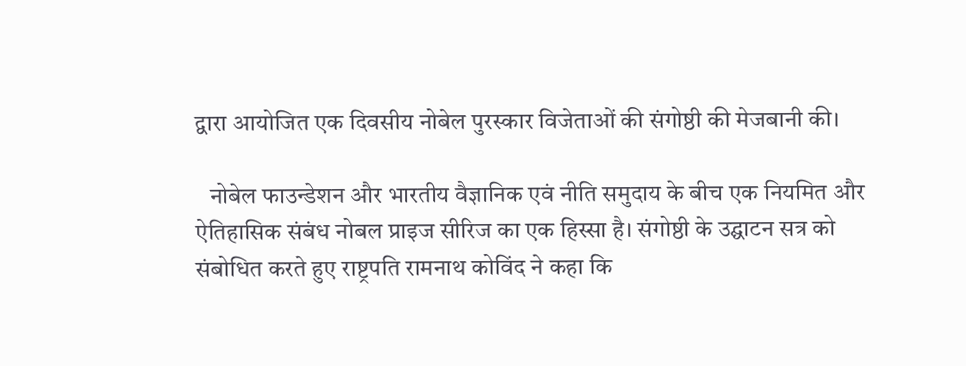द्वारा आयोजित एक दिवसीय नोबेल पुरस्कार विजेताओं की संगोष्ठी की मेजबानी की।

   नोबेल फाउन्डेशन और भारतीय वैज्ञानिक एवं नीति समुदाय के बीच एक नियमित और ऐतिहासिक संबंध नोबल प्राइज सीरिज का एक हिस्सा है। संगोष्ठी के उद्घाटन सत्र को संबोधित करते हुए राष्ट्रपति रामनाथ कोविंद ने कहा कि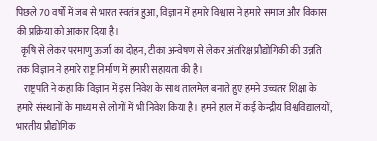पिछले 70 वर्षों में जब से भारत स्वतंत्र हुआ, विज्ञान में हमारे विश्वास ने हमारे समाज और विकास की प्रक्रिया को आकार दिया है।
  कृषि से लेकर परमाणु ऊर्जा का दोहन, टीका अन्वेषण से लेकर अंतरिक्ष प्रौद्योगिकी की उन्नति तक विज्ञान ने हमारे राष्ट्र निर्माण में हमारी सहायता की है।
    राष्ट्रपति ने कहा कि विज्ञान में इस निवेश के साथ तालमेल बनाते हुए हमने उच्चतर शिक्षा के हमारे संस्थानों के माध्यम से लोगों में भी निवेश किया है। हमने हाल में कई केन्द्रीय विश्वविद्यालयों, भारतीय प्रौद्योगिक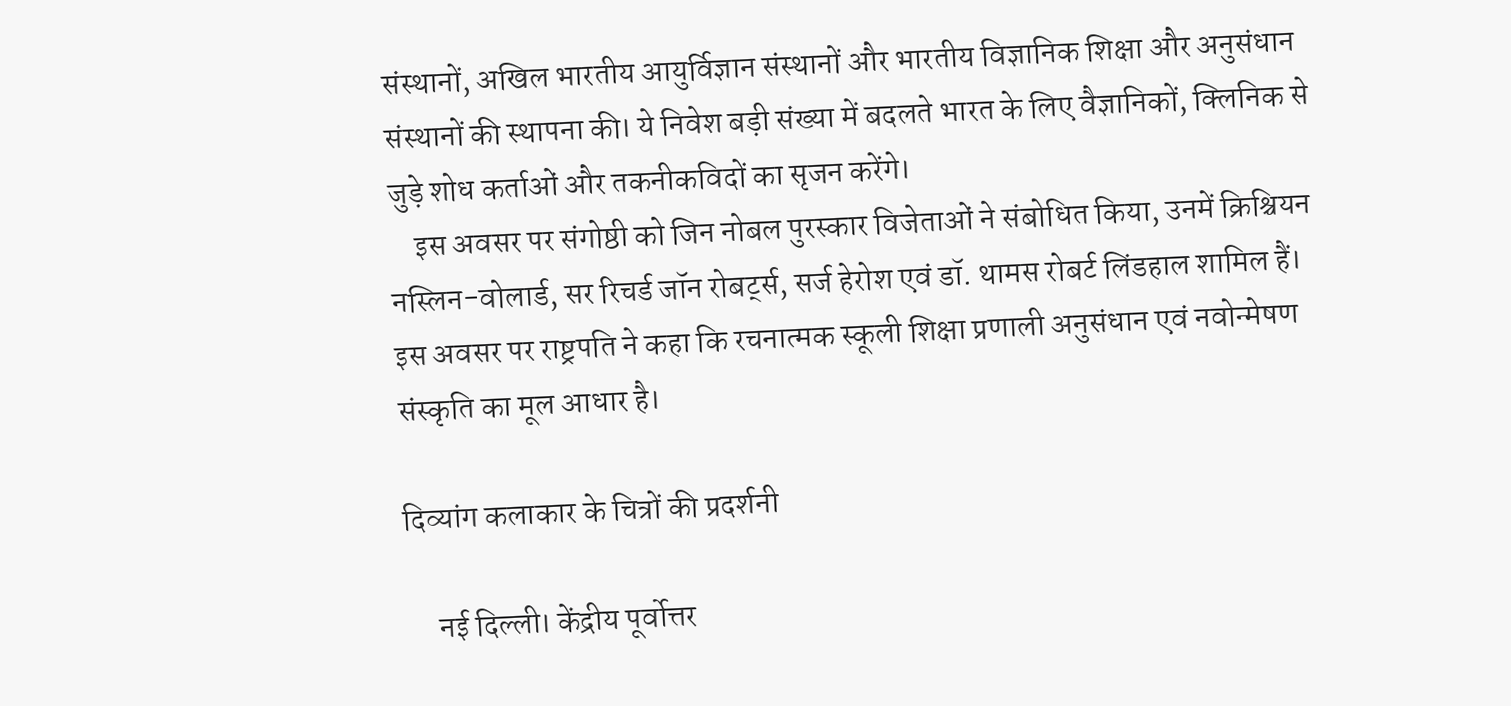संस्थानों, अखिल भारतीय आयुर्विज्ञान संस्थानों और भारतीय विज्ञानिक शिक्षा और अनुसंधान संस्थानों की स्थापना की। ये निवेश बड़ी संख्या में बदलते भारत के लिए वैज्ञानिकों, क्लिनिक से जुड़े शोध कर्ताओं और तकनीकविदों का सृजन करेंगे।
    इस अवसर पर संगोष्ठी को जिन नोबल पुरस्कार विजेताओं ने संबोधित किया, उनमें क्रिश्चियन नस्लिन-वोलार्ड, सर रिचर्ड जॉन रोबर्ट्स, सर्ज हेरोश एवं डॉ. थामस रोबर्ट लिंडहाल शामिल हैं। इस अवसर पर राष्ट्रपति ने कहा कि रचनात्मक स्कू‍ली शिक्षा प्रणाली अनुसंधान एवं नवोन्मेषण संस्कृति का मूल आधार है।

दिव्यांग कलाकार के चित्रों की प्रदर्शनी

     नई दिल्ली। केंद्रीय पूर्वोत्तर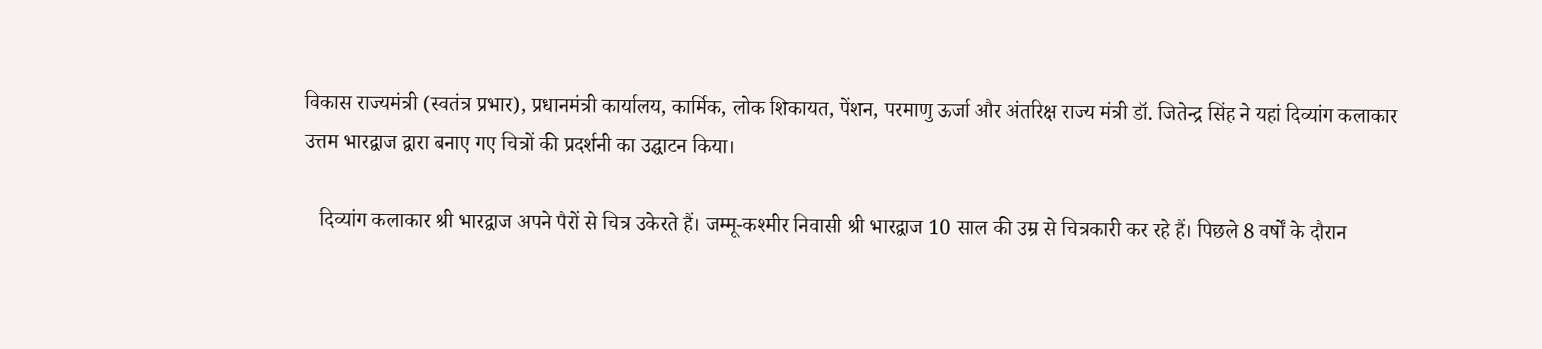विकास राज्यमंत्री (स्वतंत्र प्रभार), प्रधानमंत्री कार्यालय, कार्मिक, लोक शिकायत, पेंशन, परमाणु ऊर्जा और अंतरिक्ष राज्य मंत्री डॉ. जितेन्द्र सिंह ने यहां दिव्यांग कलाकार उत्तम भारद्वाज द्वारा बनाए गए चित्रों की प्रदर्शनी का उद्घाटन किया।

   दिव्यांग कलाकार श्री भारद्वाज अपने पैरों से चित्र उकेरते हैं। जम्मू-कश्मीर निवासी श्री भारद्वाज 10 साल की उम्र से चित्रकारी कर रहे हैं। पिछले 8 वर्षों के दौरान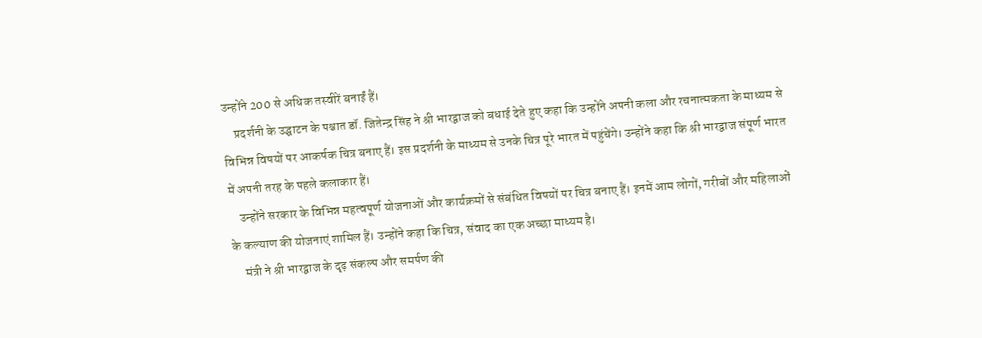उन्होंने 200 से अधिक तस्वीरें बनाईं हैं।
    प्रदर्शनी के उद्घाटन के पश्चात डॉ. जितेन्द्र सिंह ने श्री भारद्वाज को बधाई देते हुए कहा कि उन्होंने अपनी कला और रचनात्मकता के माध्यम से विभिन्न विषयों पर आकर्षक चित्र बनाए हैं। इस प्रदर्शनी के माध्यम से उनके चित्र पूरे भारत में पहुंचेंगे। उन्होंने कहा कि श्री भारद्वाज संपूर्ण भारत में अपनी तरह के पहले कलाकार हैं।
    उन्होंने सरकार के विभिन्न महत्वपूर्ण योजनाओं और कार्यक्रमों से संबंधित विषयों पर चित्र बनाए हैं। इनमें आम लोगों, गरीबों और महिलाओं के कल्याण की योजनाएं शामिल हैं। उन्होंने कहा कि चित्र, संवाद का एक अच्छा माध्यम है।
     मंत्री ने श्री भारद्वाज के दृढ़ संकल्प और समर्पण की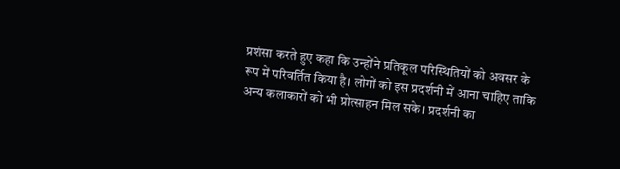प्रशंसा करते हुए कहा कि उन्होंने प्रतिकूल परिस्थितियों को अवसर के रूप में परिवर्तित किया है। लोगों को इस प्रदर्शनी में आना चाहिए ताकि अन्य कलाकारों को भी प्रोत्साहन मिल सके। प्रदर्शनी का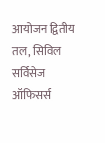आयोजन द्वितीय तल, सिविल सर्विसेज ऑफिसर्स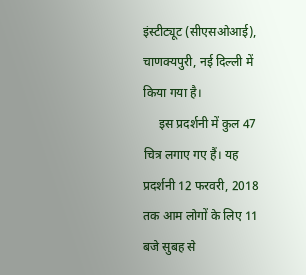इंस्टीट्यूट (सीएसओआई), चाणक्यपुरी, नई दिल्ली में किया गया है।
     इस प्रदर्शनी में कुल 47 चित्र लगाए गए हैं। यह प्रदर्शनी 12 फरवरी, 2018 तक आम लोगों के लिए 11 बजे सुबह से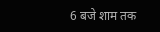6 बजे शाम तक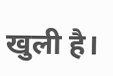खुली है।